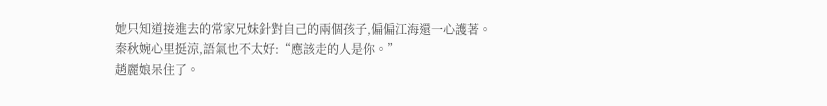她只知道接進去的常家兄妹針對自己的兩個孩子,偏偏江海還一心護著。
秦秋婉心里挺涼,語氣也不太好:“應該走的人是你。”
趙麗娘呆住了。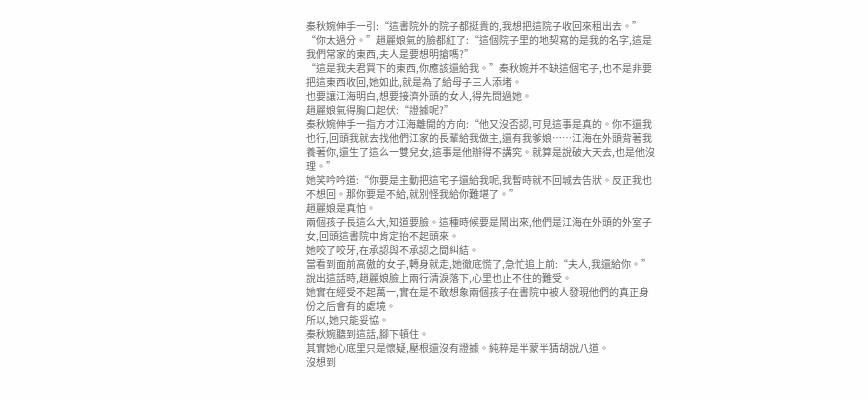秦秋婉伸手一引:“這書院外的院子都挺貴的,我想把這院子收回來租出去。”
“你太過分。”趙麗娘氣的臉都紅了:“這個院子里的地契寫的是我的名字,這是我們常家的東西,夫人是要想明搶嗎?”
“這是我夫君買下的東西,你應該還給我。”秦秋婉并不缺這個宅子,也不是非要把這東西收回,她如此,就是為了給母子三人添堵。
也要讓江海明白,想要接濟外頭的女人,得先問過她。
趙麗娘氣得胸口起伏:“證據呢?”
秦秋婉伸手一指方才江海離開的方向:“他又沒否認,可見這事是真的。你不還我也行,回頭我就去找他們江家的長輩給我做主,還有我爹娘……江海在外頭背著我養著你,還生了這么一雙兒女,這事是他辦得不講究。就算是說破大天去,也是他沒理。”
她笑吟吟道:“你要是主動把這宅子還給我呢,我暫時就不回城去告狀。反正我也不想回。那你要是不給,就別怪我給你難堪了。”
趙麗娘是真怕。
兩個孩子長這么大,知道要臉。這種時候要是鬧出來,他們是江海在外頭的外室子女,回頭這書院中肯定抬不起頭來。
她咬了咬牙,在承認與不承認之間糾結。
當看到面前高傲的女子,轉身就走,她徹底慌了,急忙追上前:“夫人,我還給你。”
說出這話時,趙麗娘臉上兩行清淚落下,心里也止不住的難受。
她實在經受不起萬一,實在是不敢想象兩個孩子在書院中被人發現他們的真正身份之后會有的處境。
所以,她只能妥協。
秦秋婉聽到這話,腳下頓住。
其實她心底里只是懷疑,壓根還沒有證據。純粹是半蒙半猜胡說八道。
沒想到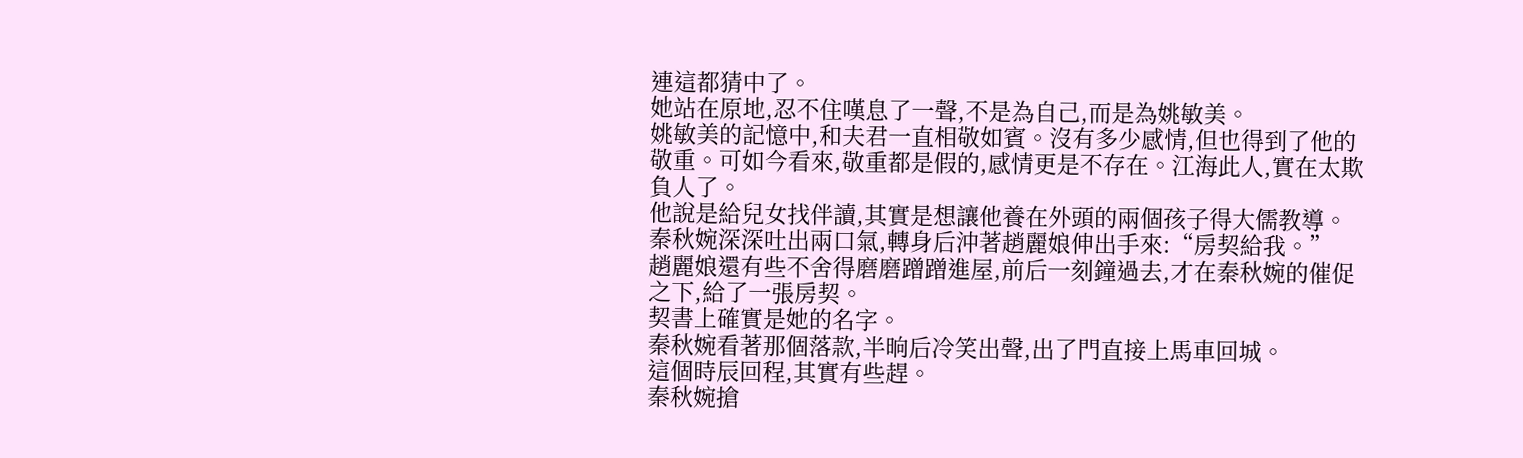連這都猜中了。
她站在原地,忍不住嘆息了一聲,不是為自己,而是為姚敏美。
姚敏美的記憶中,和夫君一直相敬如賓。沒有多少感情,但也得到了他的敬重。可如今看來,敬重都是假的,感情更是不存在。江海此人,實在太欺負人了。
他說是給兒女找伴讀,其實是想讓他養在外頭的兩個孩子得大儒教導。
秦秋婉深深吐出兩口氣,轉身后沖著趙麗娘伸出手來:“房契給我。”
趙麗娘還有些不舍得磨磨蹭蹭進屋,前后一刻鐘過去,才在秦秋婉的催促之下,給了一張房契。
契書上確實是她的名字。
秦秋婉看著那個落款,半晌后冷笑出聲,出了門直接上馬車回城。
這個時辰回程,其實有些趕。
秦秋婉搶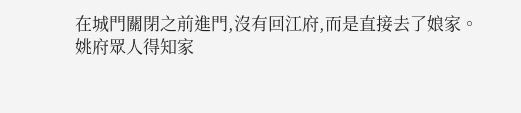在城門關閉之前進門,沒有回江府,而是直接去了娘家。
姚府眾人得知家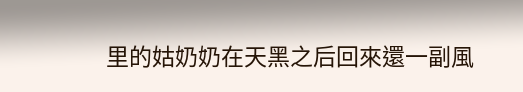里的姑奶奶在天黑之后回來還一副風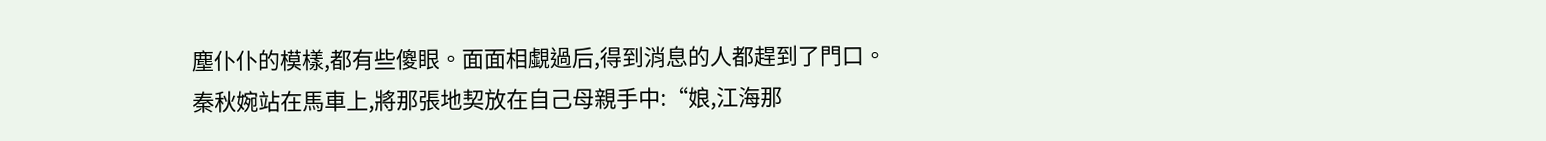塵仆仆的模樣,都有些傻眼。面面相覷過后,得到消息的人都趕到了門口。
秦秋婉站在馬車上,將那張地契放在自己母親手中:“娘,江海那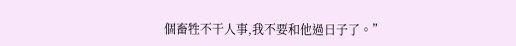個畜牲不干人事,我不要和他過日子了。”